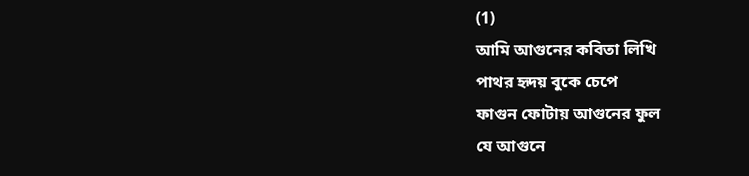(1)
আমি আগুনের কবিতা লিখি
পাথর হৃদয় বুকে চেপে
ফাগুন ফোটায় আগুনের ফুল
যে আগুনে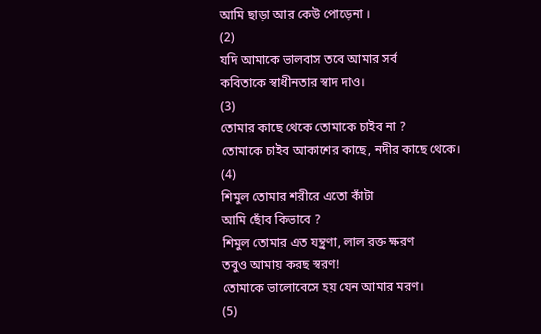আমি ছাড়া আর কেউ পোড়েনা ।
(2)
যদি আমাকে ভালবাস তবে আমার সর্ব
কবিতাকে স্বাধীনতার স্বাদ দাও।
(3)
তোমার কাছে থেকে তোমাকে চাইব না ?
তোমাকে চাইব আকাশের কাছে, নদীর কাছে থেকে।
(4)
শিমুল তোমার শরীরে এতো কাঁটা
আমি ছোঁব কিভাবে ?
শিমুল তোমার এত যন্থ্রণা, লাল রক্ত ক্ষরণ
তবুও আমায় করছ স্বরণ!
তোমাকে ভালোবেসে হয় যেন আমার মরণ।
(5)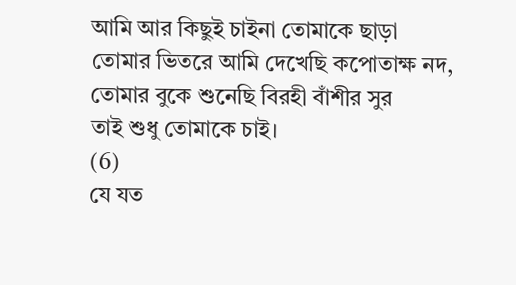আমি আর কিছুই চাইনা তোমাকে ছাড়া
তোমার ভিতরে আমি দেখেছি কপোতাক্ষ নদ,
তোমার বুকে শুনেছি বিরহী বাঁশীর সুর
তাই শুধু তোমাকে চাই।
(6)
যে যত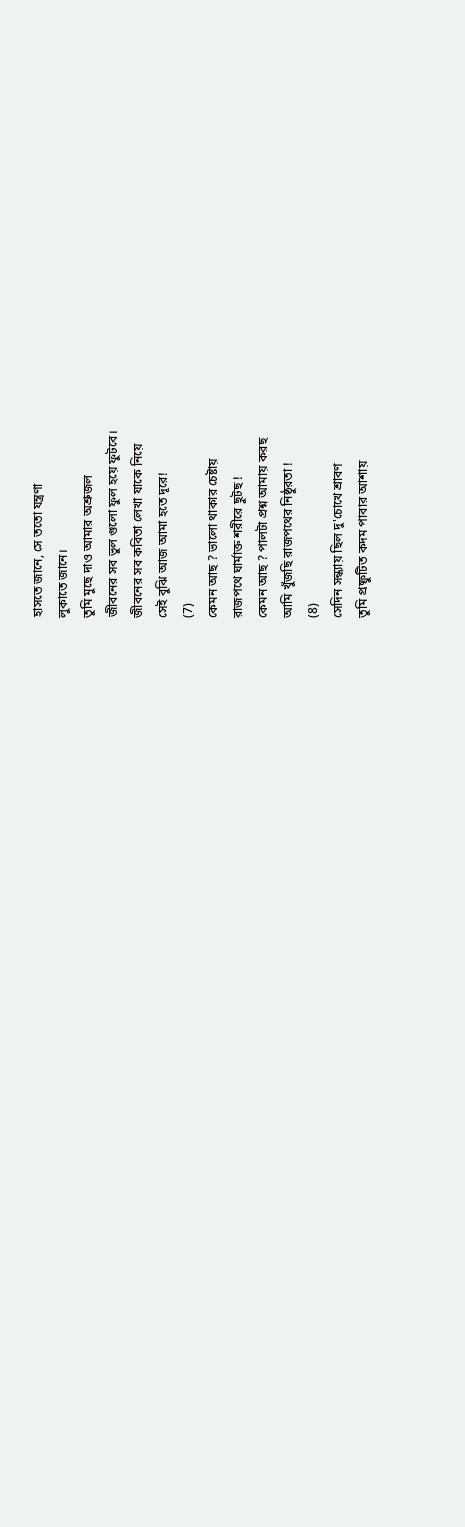হাসতে জানে, সে ততো যন্ত্রণা
লুকাতে জানে।
তুমি মুছে দাও আমার অশ্রুজল
জীবনের সব ভুল গুলো ফুল হয়ে ফুটবে।
জীবনের সব কবিতা লেখা যাকে নিয়ে
সেই বুঝি আজ আমা হতে দূরে!
(7)
কেমন আছ ? ভালো থাকার চেষ্টায়
রাজপথে ঘার্মাক্ত শরীরে ছুটছ !
কেমন আছ ? পালটা প্রশ্ন আমায় করছ
আমি খুঁজছি রাজপথের নিষ্ঠুরতা !
(8)
সেদিন সন্ধ্যায় ছিল দু'চোখে শ্রাবণ
তুমি প্রষ্ফুটিত কদম পাবার আশায়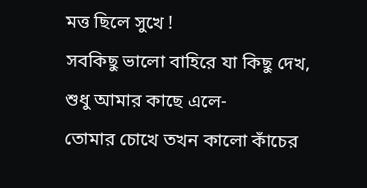মত্ত ছিলে সুখে !
সবকিছু ভালো বাহিরে যা কিছু দেখ,
শুধু আমার কাছে এলে-
তোমার চোখে তখন কালো কাঁচের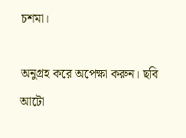চশমা।

অনুগ্রহ করে অপেক্ষা করুন। ছবি আটো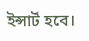ইন্সার্ট হবে।